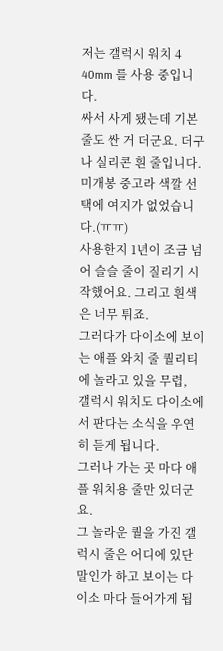저는 갤럭시 워치 4 40mm 를 사용 중입니다.
싸서 사게 됐는데 기본 줄도 싼 거 더군요. 더구나 실리콘 흰 줄입니다.
미개봉 중고라 색깔 선택에 여지가 없었습니다.(ㅠㅠ)
사용한지 1년이 조금 넘어 슬슬 줄이 질리기 시작했어요. 그리고 흰색은 너무 튀죠.
그러다가 다이소에 보이는 애플 와치 줄 퀄리티에 놀라고 있을 무렵,
갤럭시 워치도 다이소에서 판다는 소식을 우연히 듣게 됩니다.
그러나 가는 곳 마다 애플 워치용 줄만 있더군요.
그 놀라운 퀄을 가진 갤럭시 줄은 어디에 있단 말인가 하고 보이는 다이소 마다 들어가게 됩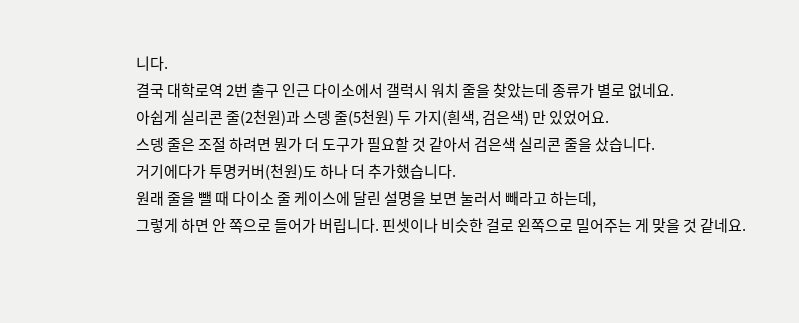니다.
결국 대학로역 2번 출구 인근 다이소에서 갤럭시 워치 줄을 찾았는데 종류가 별로 없네요.
아쉽게 실리콘 줄(2천원)과 스뎅 줄(5천원) 두 가지(흰색, 검은색) 만 있었어요.
스뎅 줄은 조절 하려면 뭔가 더 도구가 필요할 것 같아서 검은색 실리콘 줄을 샀습니다.
거기에다가 투명커버(천원)도 하나 더 추가했습니다.
원래 줄을 뺄 때 다이소 줄 케이스에 달린 설명을 보면 눌러서 빼라고 하는데,
그렇게 하면 안 쪽으로 들어가 버립니다. 핀셋이나 비슷한 걸로 왼쪽으로 밀어주는 게 맞을 것 같네요.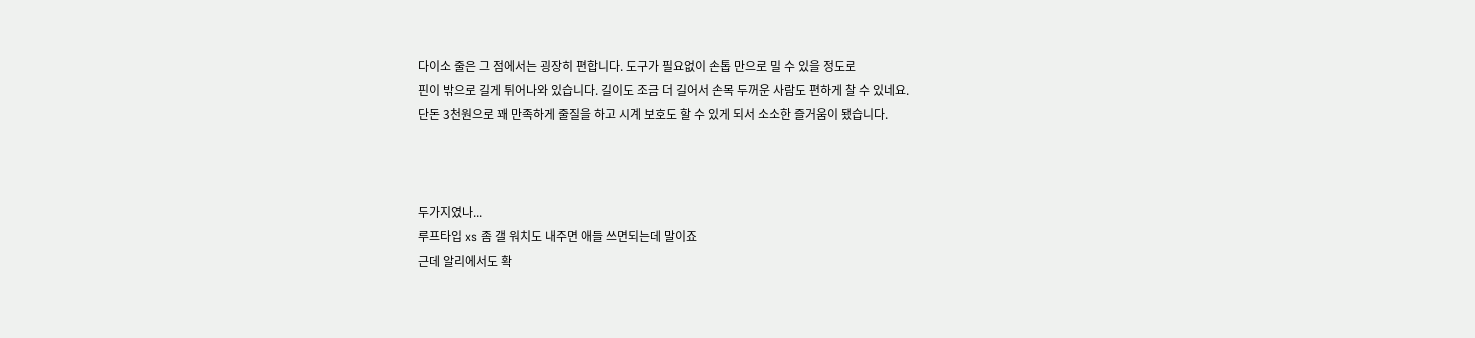다이소 줄은 그 점에서는 굉장히 편합니다. 도구가 필요없이 손톱 만으로 밀 수 있을 정도로
핀이 밖으로 길게 튀어나와 있습니다. 길이도 조금 더 길어서 손목 두꺼운 사람도 편하게 찰 수 있네요.
단돈 3천원으로 꽤 만족하게 줄질을 하고 시계 보호도 할 수 있게 되서 소소한 즐거움이 됐습니다.



두가지였나...
루프타입 xs 좀 갤 워치도 내주면 애들 쓰면되는데 말이죠
근데 알리에서도 확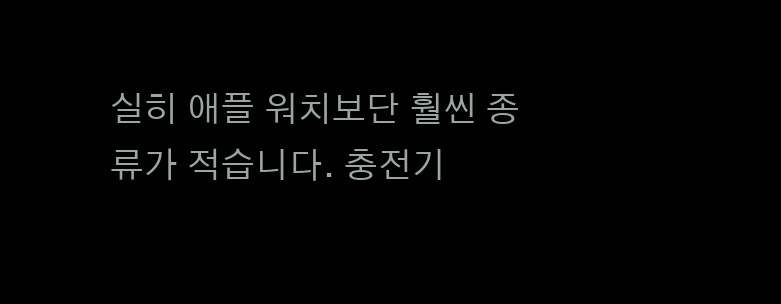실히 애플 워치보단 훨씬 종류가 적습니다. 충전기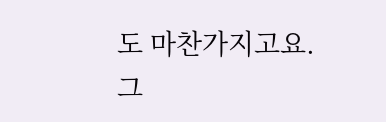도 마찬가지고요.
그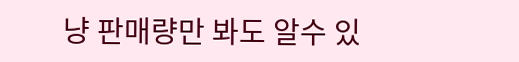냥 판매량만 봐도 알수 있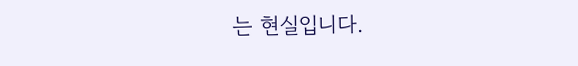는 현실입니다.